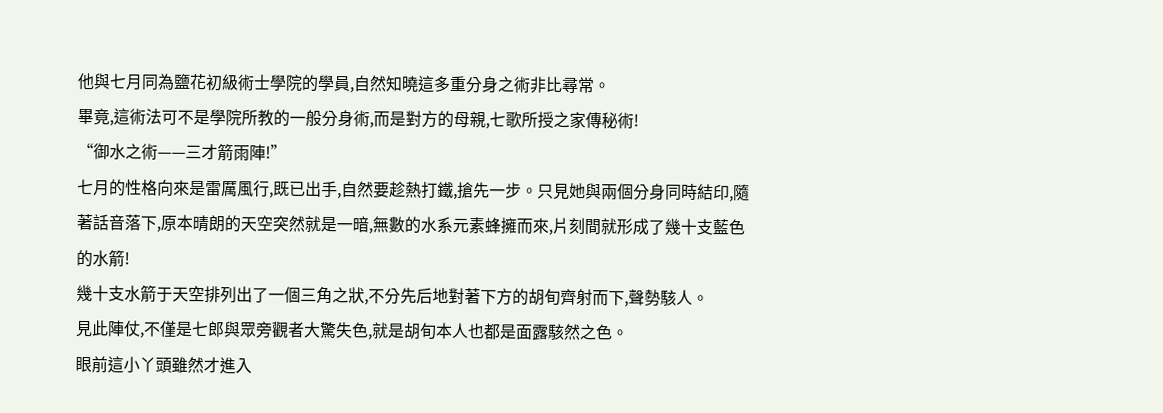他與七月同為鹽花初級術士學院的學員,自然知曉這多重分身之術非比尋常。
畢竟,這術法可不是學院所教的一般分身術,而是對方的母親,七歌所授之家傳秘術!
“御水之術——三才箭雨陣!”
七月的性格向來是雷厲風行,既已出手,自然要趁熱打鐵,搶先一步。只見她與兩個分身同時結印,隨著話音落下,原本晴朗的天空突然就是一暗,無數的水系元素蜂擁而來,片刻間就形成了幾十支藍色的水箭!
幾十支水箭于天空排列出了一個三角之狀,不分先后地對著下方的胡旬齊射而下,聲勢駭人。
見此陣仗,不僅是七郎與眾旁觀者大驚失色,就是胡旬本人也都是面露駭然之色。
眼前這小丫頭雖然才進入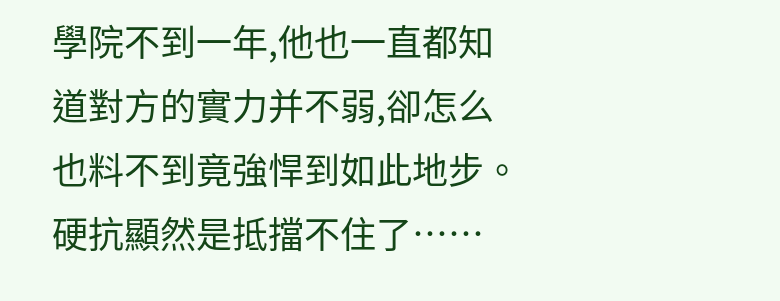學院不到一年,他也一直都知道對方的實力并不弱,卻怎么也料不到竟強悍到如此地步。
硬抗顯然是抵擋不住了……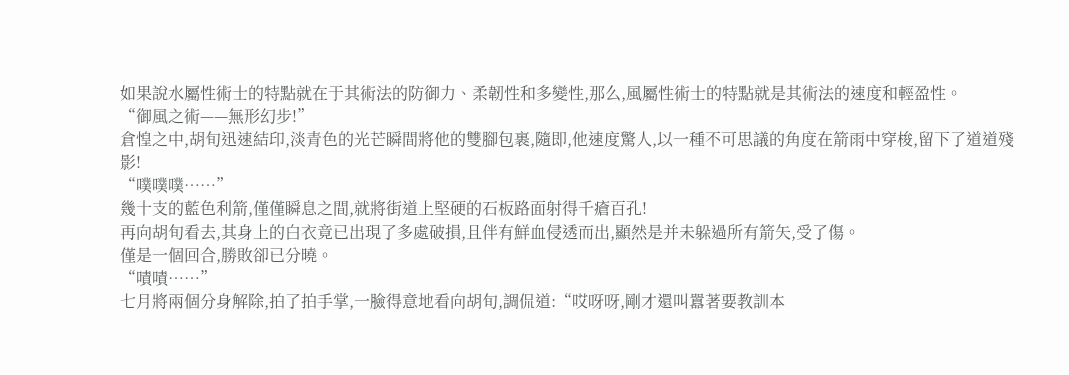如果說水屬性術士的特點就在于其術法的防御力、柔韌性和多變性,那么,風屬性術士的特點就是其術法的速度和輕盈性。
“御風之術——無形幻步!”
倉惶之中,胡旬迅速結印,淡青色的光芒瞬間將他的雙腳包裹,隨即,他速度驚人,以一種不可思議的角度在箭雨中穿梭,留下了道道殘影!
“噗噗噗……”
幾十支的藍色利箭,僅僅瞬息之間,就將街道上堅硬的石板路面射得千瘡百孔!
再向胡旬看去,其身上的白衣竟已出現了多處破損,且伴有鮮血侵透而出,顯然是并未躲過所有箭矢,受了傷。
僅是一個回合,勝敗卻已分曉。
“嘖嘖……”
七月將兩個分身解除,拍了拍手掌,一臉得意地看向胡旬,調侃道:“哎呀呀,剛才還叫囂著要教訓本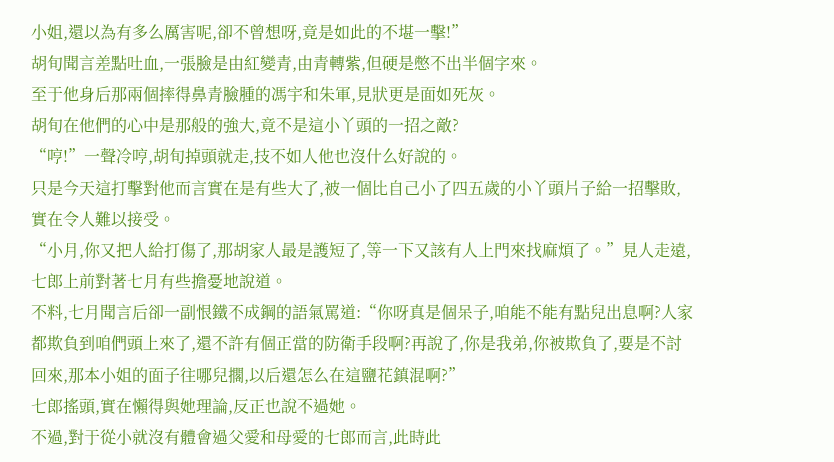小姐,還以為有多么厲害呢,卻不曾想呀,竟是如此的不堪一擊!”
胡旬聞言差點吐血,一張臉是由紅變青,由青轉紫,但硬是憋不出半個字來。
至于他身后那兩個摔得鼻青臉腫的馮宇和朱軍,見狀更是面如死灰。
胡旬在他們的心中是那般的強大,竟不是這小丫頭的一招之敵?
“哼!”一聲冷哼,胡旬掉頭就走,技不如人他也沒什么好說的。
只是今天這打擊對他而言實在是有些大了,被一個比自己小了四五歲的小丫頭片子給一招擊敗,實在令人難以接受。
“小月,你又把人給打傷了,那胡家人最是護短了,等一下又該有人上門來找麻煩了。”見人走遠,七郎上前對著七月有些擔憂地說道。
不料,七月聞言后卻一副恨鐵不成鋼的語氣罵道:“你呀真是個呆子,咱能不能有點兒出息啊?人家都欺負到咱們頭上來了,還不許有個正當的防衛手段啊?再說了,你是我弟,你被欺負了,要是不討回來,那本小姐的面子往哪兒擱,以后還怎么在這鹽花鎮混啊?”
七郎搖頭,實在懶得與她理論,反正也說不過她。
不過,對于從小就沒有體會過父愛和母愛的七郎而言,此時此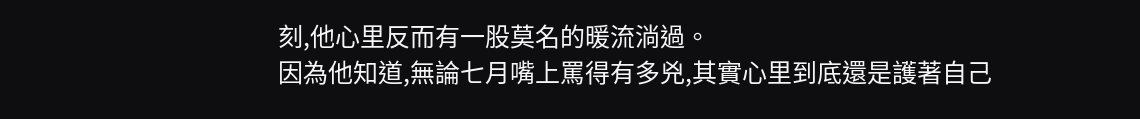刻,他心里反而有一股莫名的暖流淌過。
因為他知道,無論七月嘴上罵得有多兇,其實心里到底還是護著自己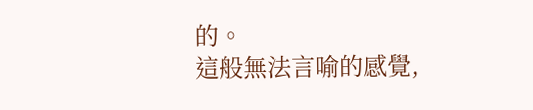的。
這般無法言喻的感覺,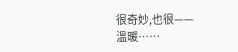很奇妙,也很——
溫暖……